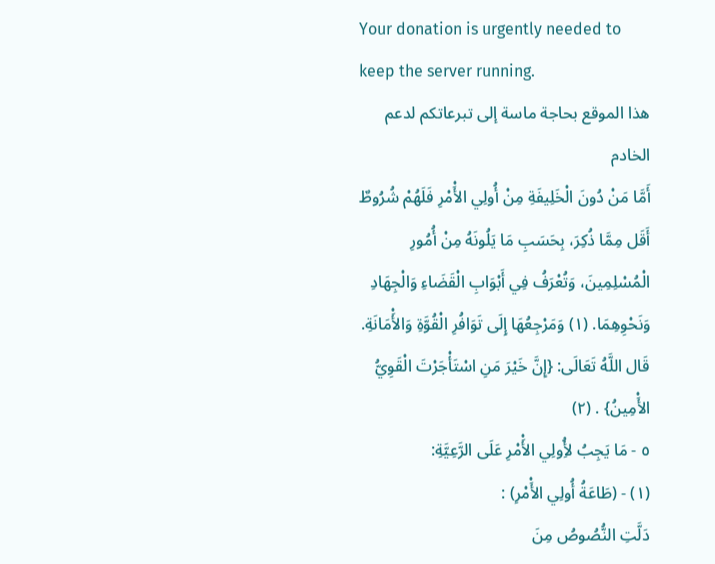Your donation is urgently needed to keep the server running.
هذا الموقع بحاجة ماسة إلى تبرعاتكم لدعم الخادم
أَمَّا مَنْ دُونَ الْخَلِيفَةِ مِنْ أُولِي الأَْمْرِ فَلَهُمْ شُرُوطٌ أَقَل مِمَّا ذُكِرَ، بِحَسَبِ مَا يَلُونَهُ مِنْ أُمُورِ الْمُسْلِمِينَ، وَتُعْرَفُ فِي أَبْوَابِ الْقَضَاءِ وَالْجِهَادِ وَنَحْوِهِمَا. (١) وَمَرْجِعُهَا إِلَى تَوَافُرِ الْقُوَّةِ وَالأَْمَانَةِ. قَال اللَّهُ تَعَالَى: {إِنَّ خَيْرَ مَنِ اسْتَأْجَرْتَ الْقَوِيُّ الأَْمِينُ} . (٢)
٥ - مَا يَجِبُ لأُِولِي الأَْمْرِ عَلَى الرَّعِيَّةِ:
(١) - (طَاعَةُ أُولِي الأَْمْرِ) :
دَلَّتِ النُّصُوصُ مِنَ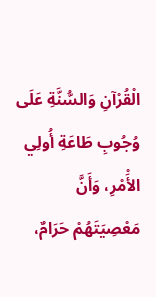الْقُرْآنِ وَالسُّنَّةِ عَلَى وُجُوبِ طَاعَةِ أُولِي الأَْمْرِ، وَأَنَّ مَعْصِيَتَهُمْ حَرَامٌ،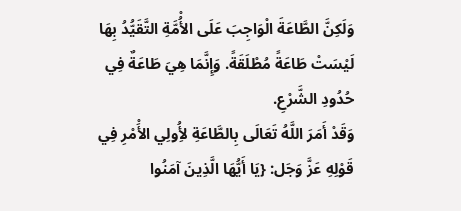وَلَكِنَّ الطَّاعَةَ الْوَاجِبَ عَلَى الأُْمَّةِ التَّقَيُّدُ بِهَا لَيْسَتْ طَاعَةً مُطْلَقَةً. وَإِنَّمَا هِيَ طَاعَةٌ فِي حُدُودِ الشَّرْعِ.
وَقَدْ أَمَرَ اللَّهُ تَعَالَى بِالطَّاعَةِ لأُِولِي الأَْمْرِ فِي قَوْلِهِ عَزَّ وَجَل: {يَا أَيُّهَا الَّذِينَ آمَنُوا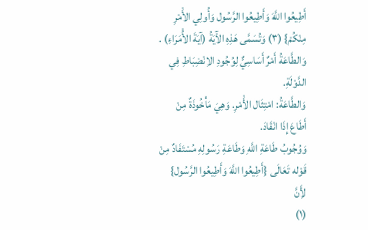أَطِيعُوا اللَّهَ وَأَطِيعُوا الرَّسُول وَأُولِي الأَْمْرِ مِنْكُمْ} (٣) وَتُسَمَّى هَذِهِ الآْيَةُ (آيَةَ الأُْمَرَاءِ) .
وَالطَّاعَةُ أَمْرٌ أَسَاسِيٌّ لِوُجُودِ الاِنْضِبَاطِ فِي الدَّوْلَةِ.
وَالطَّاعَةُ: امْتِثَال الأَْمْرِ. وَهِيَ مَأْخُوذَةٌ مِنْ أَطَاعَ إِذَا انْقَادَ.
وَوُجُوبُ طَاعَةِ اللَّهِ وَطَاعَةِ رَسُولِهِ مُسْتَفَادٌ مِنْ قَوْله تَعَالَى {أَطِيعُوا اللَّهَ وَأَطِيعُوا الرَّسُول} لأَِنَّ
(١)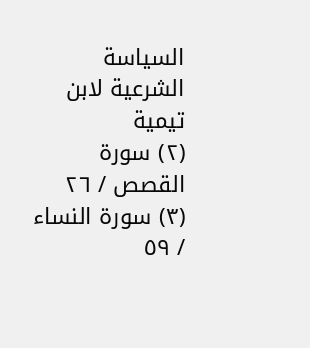السياسة الشرعية لابن تيمية
(٢) سورة القصص / ٢٦
(٣) سورة النساء / ٥٩